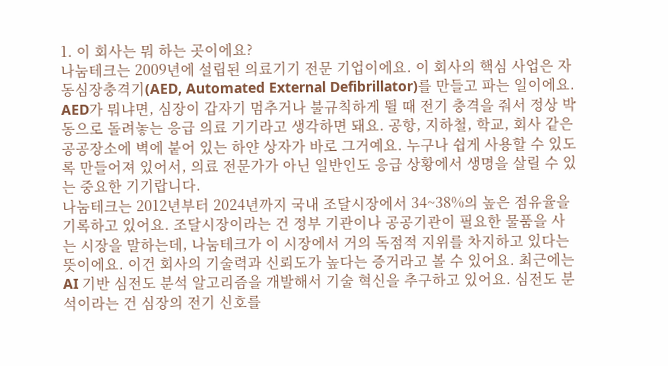1. 이 회사는 뭐 하는 곳이에요?
나눔테크는 2009년에 설립된 의료기기 전문 기업이에요. 이 회사의 핵심 사업은 자동심장충격기(AED, Automated External Defibrillator)를 만들고 파는 일이에요. AED가 뭐냐면, 심장이 갑자기 멈추거나 불규칙하게 뛸 때 전기 충격을 줘서 정상 박동으로 돌려놓는 응급 의료 기기라고 생각하면 돼요. 공항, 지하철, 학교, 회사 같은 공공장소에 벽에 붙어 있는 하얀 상자가 바로 그거예요. 누구나 쉽게 사용할 수 있도록 만들어져 있어서, 의료 전문가가 아닌 일반인도 응급 상황에서 생명을 살릴 수 있는 중요한 기기랍니다.
나눔테크는 2012년부터 2024년까지 국내 조달시장에서 34~38%의 높은 점유율을 기록하고 있어요. 조달시장이라는 건 정부 기관이나 공공기관이 필요한 물품을 사는 시장을 말하는데, 나눔테크가 이 시장에서 거의 독점적 지위를 차지하고 있다는 뜻이에요. 이건 회사의 기술력과 신뢰도가 높다는 증거라고 볼 수 있어요. 최근에는 AI 기반 심전도 분석 알고리즘을 개발해서 기술 혁신을 추구하고 있어요. 심전도 분석이라는 건 심장의 전기 신호를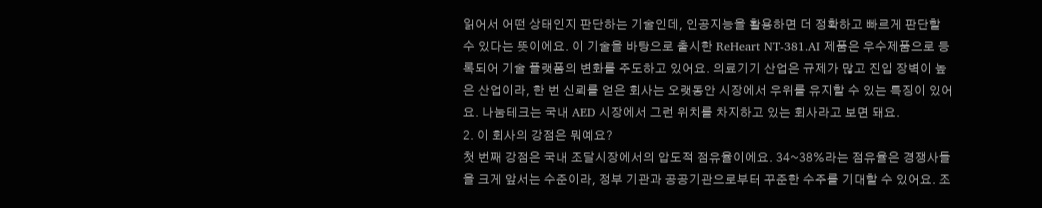읽어서 어떤 상태인지 판단하는 기술인데, 인공지능을 활용하면 더 정확하고 빠르게 판단할 수 있다는 뜻이에요. 이 기술을 바탕으로 출시한 ReHeart NT-381.AI 제품은 우수제품으로 등록되어 기술 플랫폼의 변화를 주도하고 있어요. 의료기기 산업은 규제가 많고 진입 장벽이 높은 산업이라, 한 번 신뢰를 얻은 회사는 오랫동안 시장에서 우위를 유지할 수 있는 특징이 있어요. 나눔테크는 국내 AED 시장에서 그런 위치를 차지하고 있는 회사라고 보면 돼요.
2. 이 회사의 강점은 뭐예요?
첫 번째 강점은 국내 조달시장에서의 압도적 점유율이에요. 34~38%라는 점유율은 경쟁사들을 크게 앞서는 수준이라, 정부 기관과 공공기관으로부터 꾸준한 수주를 기대할 수 있어요. 조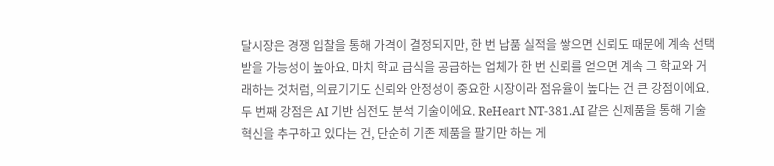달시장은 경쟁 입찰을 통해 가격이 결정되지만, 한 번 납품 실적을 쌓으면 신뢰도 때문에 계속 선택받을 가능성이 높아요. 마치 학교 급식을 공급하는 업체가 한 번 신뢰를 얻으면 계속 그 학교와 거래하는 것처럼, 의료기기도 신뢰와 안정성이 중요한 시장이라 점유율이 높다는 건 큰 강점이에요.
두 번째 강점은 AI 기반 심전도 분석 기술이에요. ReHeart NT-381.AI 같은 신제품을 통해 기술 혁신을 추구하고 있다는 건, 단순히 기존 제품을 팔기만 하는 게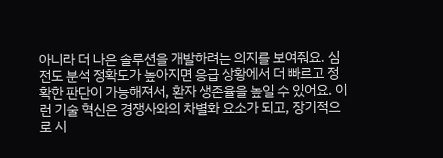아니라 더 나은 솔루션을 개발하려는 의지를 보여줘요. 심전도 분석 정확도가 높아지면 응급 상황에서 더 빠르고 정확한 판단이 가능해져서, 환자 생존율을 높일 수 있어요. 이런 기술 혁신은 경쟁사와의 차별화 요소가 되고, 장기적으로 시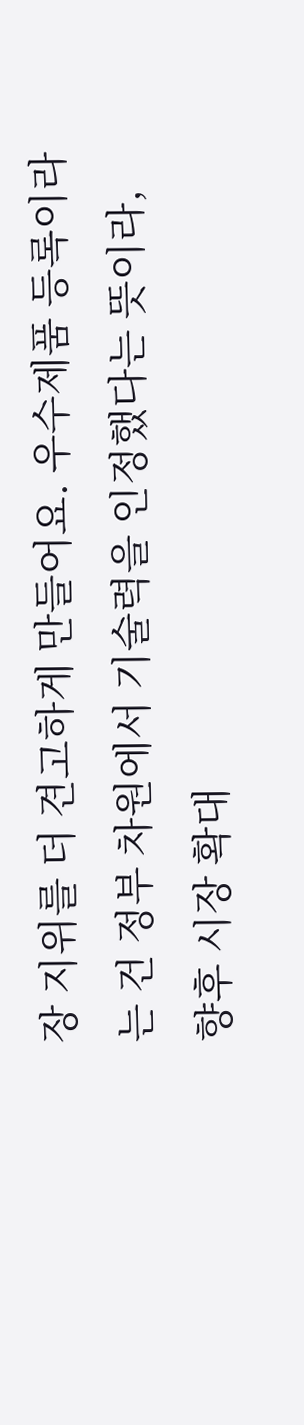장 지위를 더 견고하게 만들어요. 우수제품 등록이라는 건 정부 차원에서 기술력을 인정했다는 뜻이라, 향후 시장 확대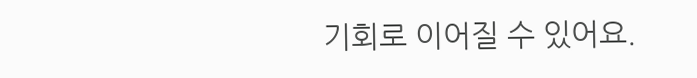기회로 이어질 수 있어요.